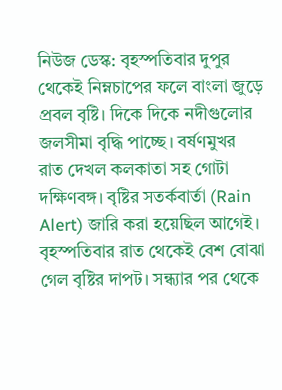নিউজ ডেস্ক: বৃহস্পতিবার দুপুর থেকেই নিম্নচাপের ফলে বাংলা জুড়ে প্রবল বৃষ্টি। দিকে দিকে নদীগুলোর জলসীমা বৃদ্ধি পাচ্ছে। বর্ষণমুখর রাত দেখল কলকাতা সহ গোটা দক্ষিণবঙ্গ। বৃষ্টির সতর্কবার্তা (Rain Alert) জারি করা হয়েছিল আগেই। বৃহস্পতিবার রাত থেকেই বেশ বোঝা গেল বৃষ্টির দাপট। সন্ধ্যার পর থেকে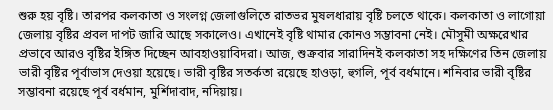শুরু হয় বৃষ্টি। তারপর কলকাতা ও সংলগ্ন জেলাগুলিতে রাতভর মুষলধারায় বৃষ্টি চলতে থাকে। কলকাতা ও লাগোয়া জেলায় বৃষ্টির প্রবল দাপট জারি আছে সকালেও। এখানেই বৃষ্টি থামার কোনও সম্ভাবনা নেই। মৌসুমী অক্ষরেখার প্রভাবে আরও বৃষ্টির ইঙ্গিত দিচ্ছেন আবহাওয়াবিদরা। আজ, শুক্রবার সারাদিনই কলকাতা সহ দক্ষিণের তিন জেলায় ভারী বৃষ্টির পূর্বাভাস দেওয়া হয়েছে। ভারী বৃষ্টির সতর্কতা রয়েছে হাওড়া, হুগলি, পূর্ব বর্ধমানে। শনিবার ভারী বৃষ্টির সম্ভাবনা রয়েছে পূর্ব বর্ধমান, মুর্শিদাবাদ, নদিয়ায়।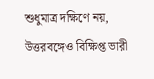শুধুমাত্র দক্ষিণে নয়, উত্তরবঙ্গেও বিক্ষিপ্ত ভারী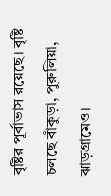বৃষ্টির পূর্বাভাস রয়েছে। বৃষ্টি চলছে বাঁকুড়া, পুরুলিয়া, ঝাড়গ্রামেও।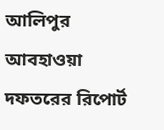আলিপুর আবহাওয়া দফতরের রিপোর্ট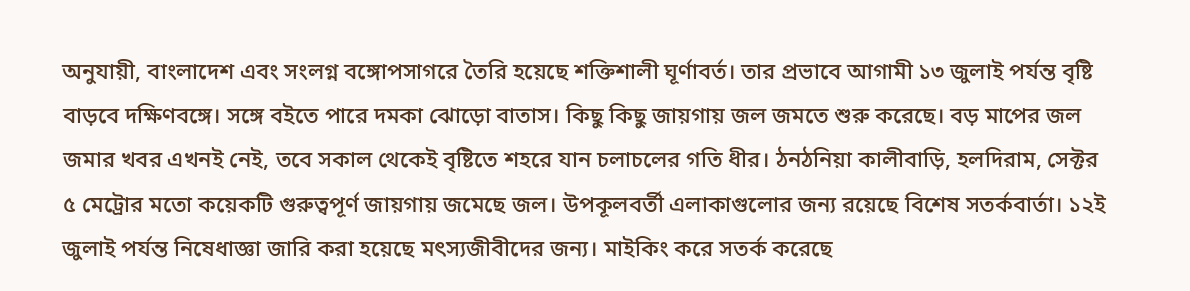অনুযায়ী, বাংলাদেশ এবং সংলগ্ন বঙ্গোপসাগরে তৈরি হয়েছে শক্তিশালী ঘূর্ণাবর্ত। তার প্রভাবে আগামী ১৩ জুলাই পর্যন্ত বৃষ্টি বাড়বে দক্ষিণবঙ্গে। সঙ্গে বইতে পারে দমকা ঝোড়ো বাতাস। কিছু কিছু জায়গায় জল জমতে শুরু করেছে। বড় মাপের জল জমার খবর এখনই নেই, তবে সকাল থেকেই বৃষ্টিতে শহরে যান চলাচলের গতি ধীর। ঠনঠনিয়া কালীবাড়ি, হলদিরাম, সেক্টর ৫ মেট্রোর মতো কয়েকটি গুরুত্বপূর্ণ জায়গায় জমেছে জল। উপকূলবর্তী এলাকাগুলোর জন্য রয়েছে বিশেষ সতর্কবার্তা। ১২ই জুলাই পর্যন্ত নিষেধাজ্ঞা জারি করা হয়েছে মৎস্যজীবীদের জন্য। মাইকিং করে সতর্ক করেছে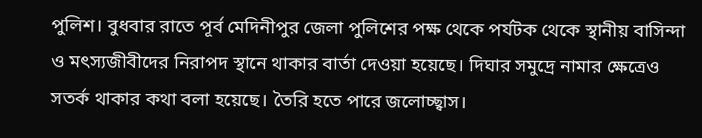পুলিশ। বুধবার রাতে পূর্ব মেদিনীপুর জেলা পুলিশের পক্ষ থেকে পর্যটক থেকে স্থানীয় বাসিন্দা ও মৎস্যজীবীদের নিরাপদ স্থানে থাকার বার্তা দেওয়া হয়েছে। দিঘার সমুদ্রে নামার ক্ষেত্রেও সতর্ক থাকার কথা বলা হয়েছে। তৈরি হতে পারে জলোচ্ছ্বাস।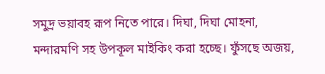সমুদ্র ভয়াবহ রূপ নিতে পারে। দিঘা, দিঘা মোহনা, মন্দারমণি সহ উপকূল মাইকিং করা হচ্ছে। ফুঁসছে অজয়,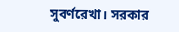সুবর্ণরেখা। সরকার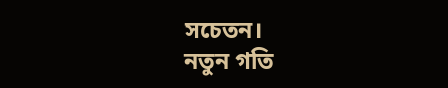সচেতন।
নতুন গতি